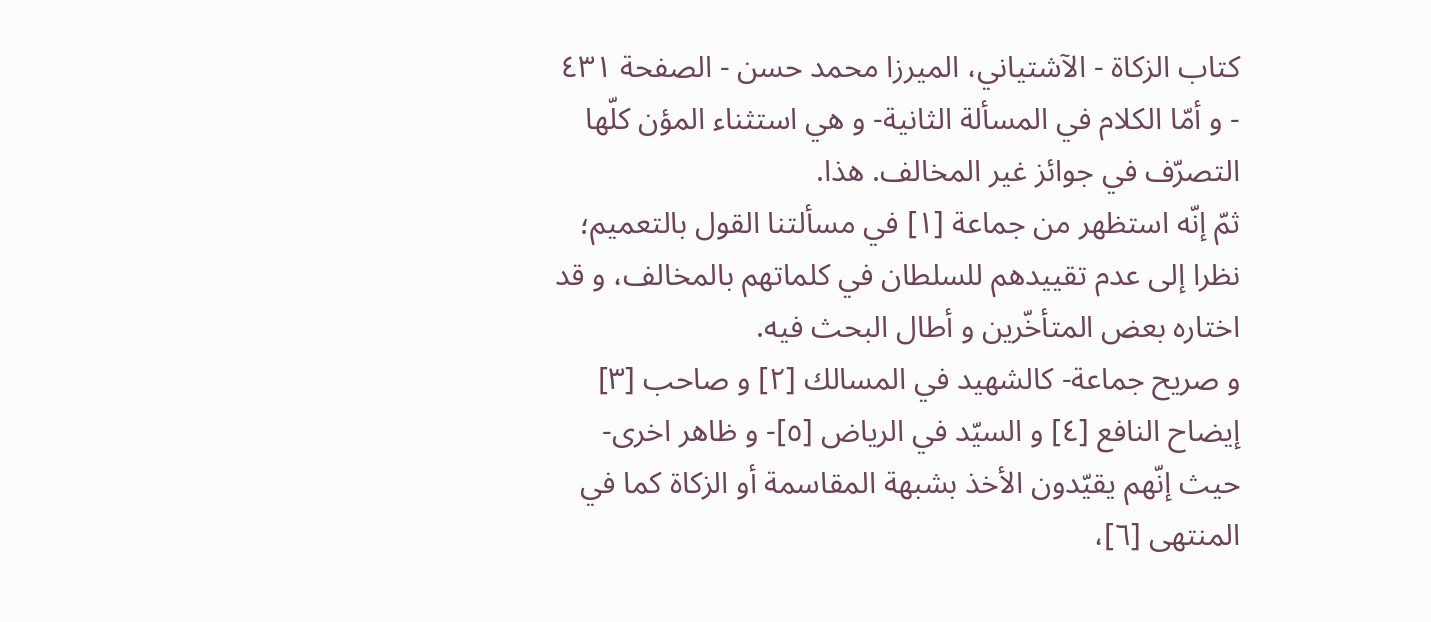كتاب الزكاة - الآشتياني، الميرزا محمد حسن - الصفحة ٤٣١ - و أمّا الكلام في المسألة الثانية- و هي استثناء المؤن كلّها
التصرّف في جوائز غير المخالف. هذا.
ثمّ إنّه استظهر من جماعة [١] في مسألتنا القول بالتعميم؛ نظرا إلى عدم تقييدهم للسلطان في كلماتهم بالمخالف، و قد اختاره بعض المتأخّرين و أطال البحث فيه.
و صريح جماعة- كالشهيد في المسالك [٢] و صاحب [٣] إيضاح النافع [٤] و السيّد في الرياض [٥]- و ظاهر اخرى- حيث إنّهم يقيّدون الأخذ بشبهة المقاسمة أو الزكاة كما في المنتهى [٦]،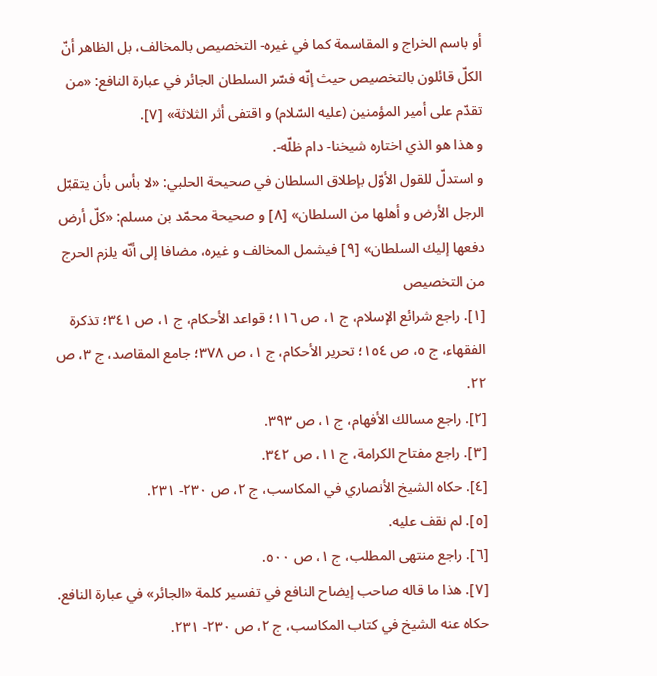أو باسم الخراج و المقاسمة كما في غيره- التخصيص بالمخالف، بل الظاهر أنّ الكلّ قائلون بالتخصيص حيث إنّه فسّر السلطان الجائر في عبارة النافع: «من تقدّم على أمير المؤمنين (عليه السّلام) و اقتفى أثر الثلاثة» [٧].
و هذا هو الذي اختاره شيخنا- دام ظلّه-.
و استدلّ للقول الأوّل بإطلاق السلطان في صحيحة الحلبي: «لا بأس بأن يتقبّل الرجل الأرض و أهلها من السلطان» [٨] و صحيحة محمّد بن مسلم: «كلّ أرض دفعها إليك السلطان» [٩] فيشمل المخالف و غيره، مضافا إلى أنّه يلزم الحرج من التخصيص
[١]. راجع شرائع الإسلام، ج ١، ص ١١٦؛ قواعد الأحكام، ج ١، ص ٣٤١؛ تذكرة الفقهاء، ج ٥، ص ١٥٤؛ تحرير الأحكام، ج ١، ص ٣٧٨؛ جامع المقاصد، ج ٣، ص ٢٢.
[٢]. راجع مسالك الأفهام، ج ١، ص ٣٩٣.
[٣]. راجع مفتاح الكرامة، ج ١١، ص ٣٤٢.
[٤]. حكاه الشيخ الأنصاري في المكاسب، ج ٢، ص ٢٣٠- ٢٣١.
[٥]. لم نقف عليه.
[٦]. راجع منتهى المطلب، ج ١، ص ٥٠٠.
[٧]. هذا ما قاله صاحب إيضاح النافع في تفسير كلمة «الجائر» في عبارة النافع. حكاه عنه الشيخ في كتاب المكاسب، ج ٢، ص ٢٣٠- ٢٣١.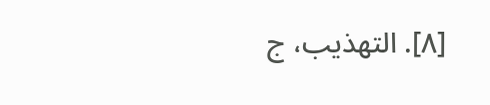[٨]. التهذيب، ج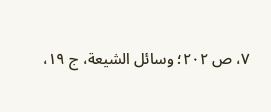٧، ص ٢٠٢؛ وسائل الشيعة، ج ١٩،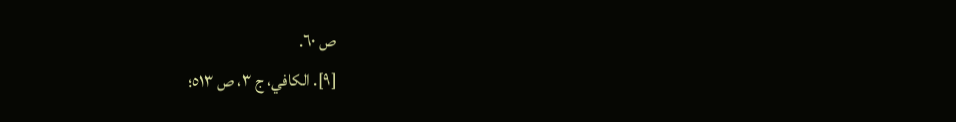ص ٦٠.
[٩]. الكافي، ج ٣، ص ٥١٣؛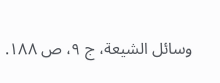وسائل الشيعة، ج ٩، ص ١٨٨.